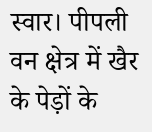स्वार। पीपली वन क्षेत्र में खैर के पेड़ों के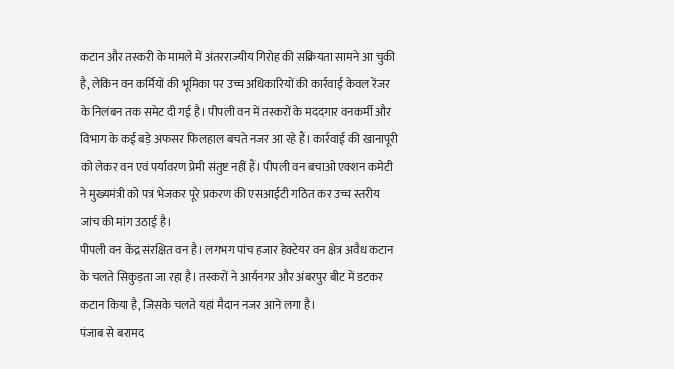कटान और तस्करी के मामले में अंतरराज्यीय गिरोह की सक्रियता सामने आ चुकी है, लेकिन वन कर्मियों की भूमिका पर उच्च अधिकारियों की कार्रवाई केवल रेंजर के निलंबन तक समेट दी गई है। पीपली वन में तस्करों के मददगार वनकर्मी और विभाग के कई बड़े अफसर फिलहाल बचते नजर आ रहे हैं। कार्रवाई की खानापूरी को लेकर वन एवं पर्यावरण प्रेमी संतुष्ट नहीं हैं। पीपली वन बचाओ एक्शन कमेटी ने मुख्यमंत्री को पत्र भेजकर पूरे प्रकरण की एसआईटी गठित कर उच्च स्तरीय जांच की मांग उठाई है।
पीपली वन केंद्र संरक्षित वन है। लगभग पांच हजार हेक्टेयर वन क्षेत्र अवैध कटान के चलते सिकुड़ता जा रहा है। तस्करों ने आर्यनगर और अंबरपुर बीट में डटकर कटान किया है, जिसके चलते यहां मैदान नजर आने लगा है।
पंजाब से बरामद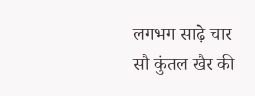लगभग साढ़े चार सौ कुंतल खैर की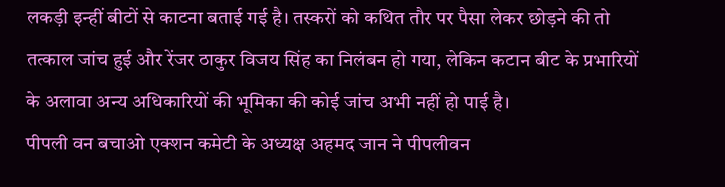लकड़ी इन्हीं बीटों से काटना बताई गई है। तस्करों को कथित तौर पर पैसा लेकर छोड़ने की तो तत्काल जांच हुई और रेंजर ठाकुर विजय सिंह का निलंबन हो गया, लेकिन कटान बीट के प्रभारियों के अलावा अन्य अधिकारियों की भूमिका की कोई जांच अभी नहीं हो पाई है।
पीपली वन बचाओ एक्शन कमेटी के अध्यक्ष अहमद जान ने पीपलीवन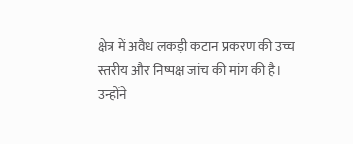क्षेत्र में अवैध लकड़ी कटान प्रकरण की उच्च स्तरीय और निष्पक्ष जांच की मांग की है।
उन्होंने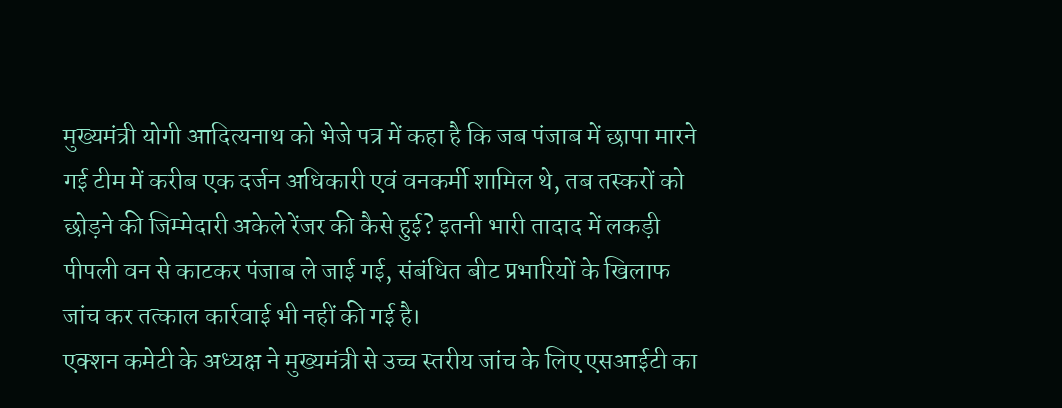मुख्यमंत्री योगी आदित्यनाथ को भेजे पत्र में कहा है कि जब पंजाब में छापा मारने गई टीम में करीब एक दर्जन अधिकारी एवं वनकर्मी शामिल थे, तब तस्करों को छोड़ने की जिम्मेदारी अकेले रेंजर की कैसे हुई? इतनी भारी तादाद में लकड़ी पीपली वन से काटकर पंजाब ले जाई गई, संबंधित बीट प्रभारियों के खिलाफ जांच कर तत्काल कार्रवाई भी नहीं की गई है।
एक्शन कमेटी के अध्यक्ष ने मुख्यमंत्री से उच्च स्तरीय जांच के लिए एसआईटी का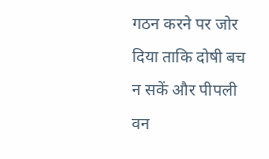गठन करने पर जोर दिया ताकि दोषी बच न सकें और पीपली वन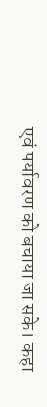एवं पर्यावरण को बचाया जा सके। कहा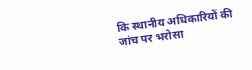कि स्थानीय अधिकारियों की जांच पर भरोसा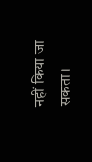नहीं किया जा सकता।